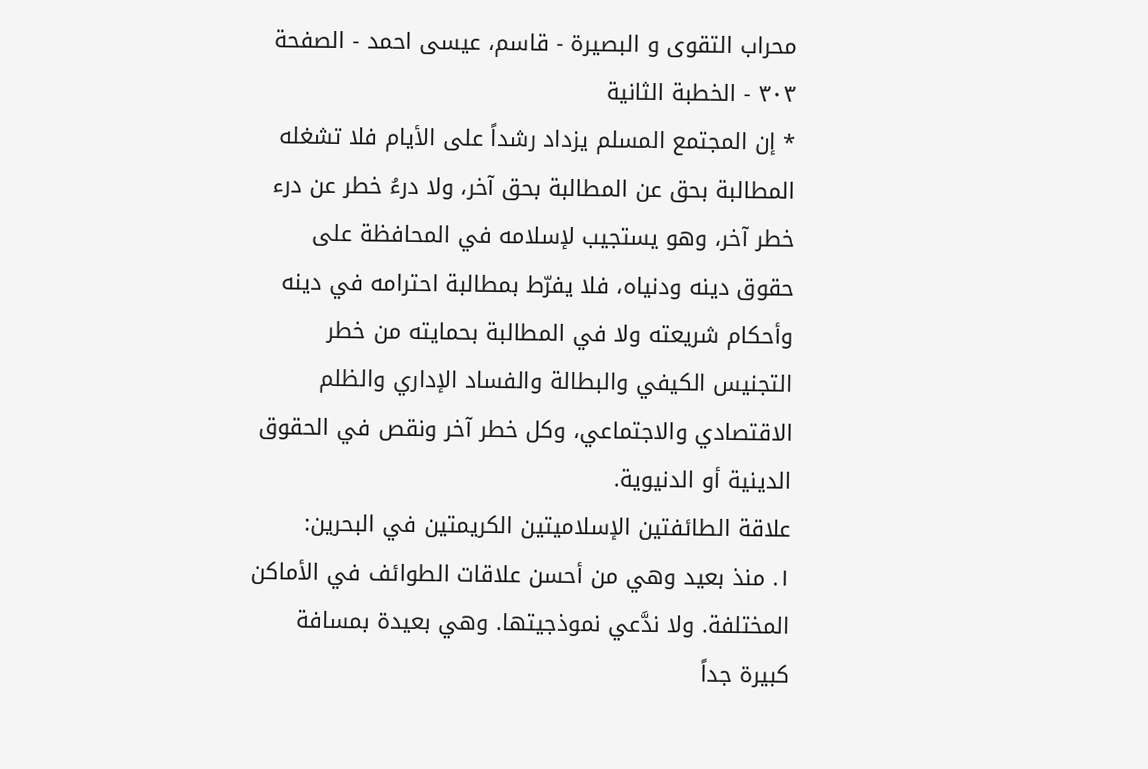محراب التقوى و البصيرة - قاسم، عيسى احمد - الصفحة ٣٠٣ - الخطبة الثانية
* إن المجتمع المسلم يزداد رشداً على الأيام فلا تشغله المطالبة بحق عن المطالبة بحق آخر، ولا درءُ خطر عن درء خطر آخر، وهو يستجيب لإسلامه في المحافظة على حقوق دينه ودنياه، فلا يفرّط بمطالبة احترامه في دينه وأحكام شريعته ولا في المطالبة بحمايته من خطر التجنيس الكيفي والبطالة والفساد الإداري والظلم الاقتصادي والاجتماعي، وكل خطر آخر ونقص في الحقوق الدينية أو الدنيوية.
علاقة الطائفتين الإسلاميتين الكريمتين في البحرين:
١. منذ بعيد وهي من أحسن علاقات الطوائف في الأماكن المختلفة. ولا ندَّعي نموذجيتها. وهي بعيدة بمسافة كبيرة جداً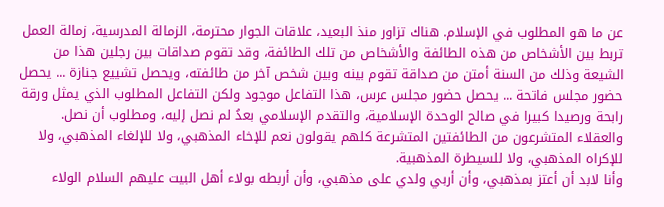عن ما هو المطلوب في الإسلام. هناك تزاور منذ البعيد، علاقات الجوار محترمة، الزمالة المدرسية، زمالة العمل تربط بين الأشخاص من هذه الطائفة والأشخاص من تلك الطائفة، وقد تقوم صداقات بين رجلين هذا من الشيعة وذلك من السنة أمتن من صداقة تقوم بينه وبين شخص آخر من طائفته، ويحصل تشييع جنازة ... يحصل حضور مجلس فاتحة ... يحصل حضور مجلس عرس، هذا التفاعل موجود ولكن التفاعل المطلوب الذي يمثل ورقة رابحة ورصيدا كبيرا في صالح الوحدة الإسلامية، والتقدم الإسلامي بعدُ لم نصل إليه، ومطلوب أن نصل.
والعقلاء المتشرعون من الطائفتين المتشرعة كلهم يقولون نعم للإخاء المذهبي، ولا للإلغاء المذهبي، ولا للإكراه المذهبي، ولا للسيطرة المذهبية.
وأنا لابد أن أعتز بمذهبي، وأن أربي ولدي على مذهبي، وأن أربطه بولاء أهل البيت عليهم السلام الولاء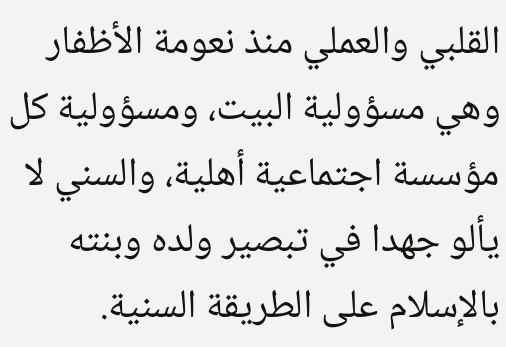القلبي والعملي منذ نعومة الأظفار وهي مسؤولية البيت، ومسؤولية كل مؤسسة اجتماعية أهلية، والسني لا يألو جهدا في تبصير ولده وبنته بالإسلام على الطريقة السنية.